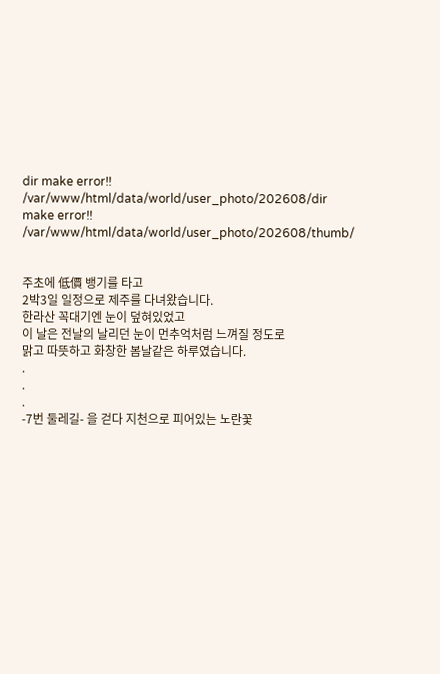dir make error!! /var/www/html/data/world/user_photo/202608/dir make error!! /var/www/html/data/world/user_photo/202608/thumb/


주초에 低價 뱅기를 타고
2박3일 일정으로 제주를 다녀왔습니다.
한라산 꼭대기엔 눈이 덮혀있었고
이 날은 전날의 날리던 눈이 먼추억처럼 느껴질 정도로
맑고 따뜻하고 화창한 봄날같은 하루였습니다.
.
.
.
-7번 둘레길- 을 걷다 지천으로 피어있는 노란꽃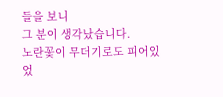들을 보니
그 분이 생각났습니다.
노란꽃이 무더기로도 피어있었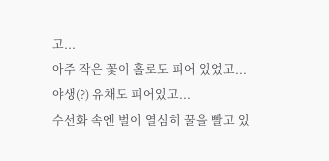고...
아주 작은 꽃이 홀로도 피어 있었고...
야생(?) 유채도 피어있고...
수선화 속엔 벌이 열심히 꿀을 빨고 있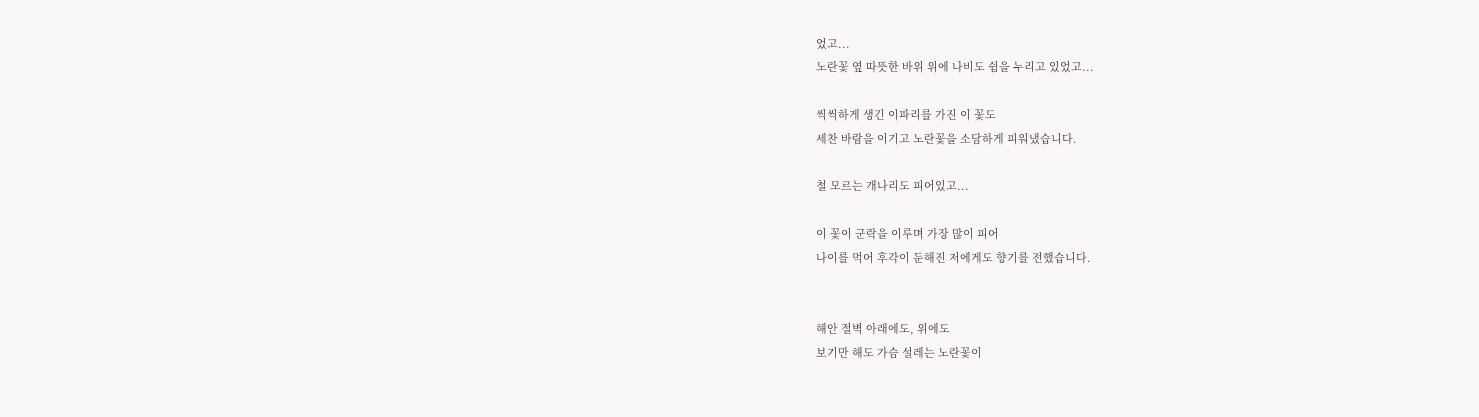었고...
노란꽃 옆 따뜻한 바위 위에 나비도 쉼을 누리고 있었고...

씩씩하게 생긴 이파리를 가진 이 꽃도
세찬 바람을 이기고 노란꽃을 소담하게 피워냈습니다.

철 모르는 개나리도 피어있고...

이 꽃이 군락을 이루며 가장 많이 피어
나이를 먹어 후각이 둔해진 저에게도 향기를 전했습니다.


해안 절벽 아래에도, 위에도
보기만 해도 가슴 설레는 노란꽃이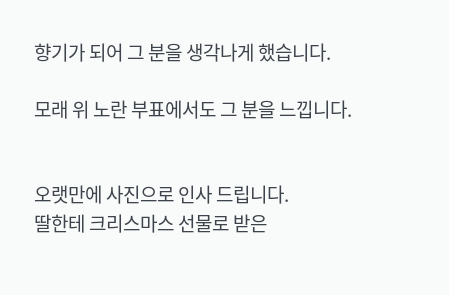향기가 되어 그 분을 생각나게 했습니다.

모래 위 노란 부표에서도 그 분을 느낍니다.


오랫만에 사진으로 인사 드립니다.
딸한테 크리스마스 선물로 받은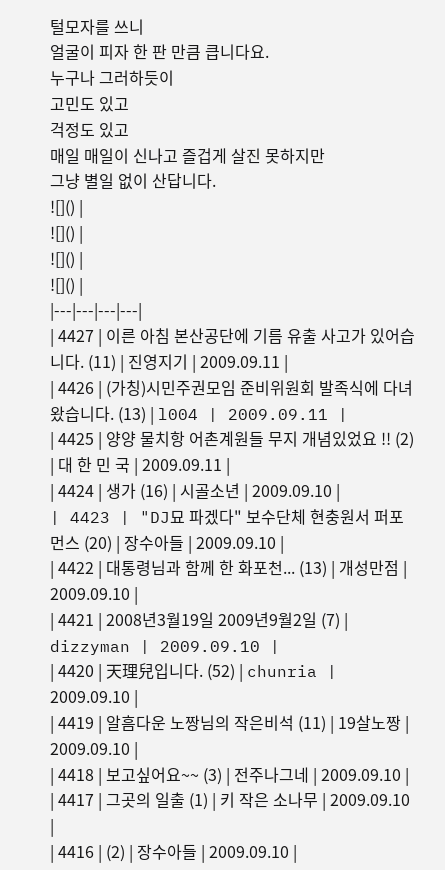털모자를 쓰니
얼굴이 피자 한 판 만큼 큽니다요.
누구나 그러하듯이
고민도 있고
걱정도 있고
매일 매일이 신나고 즐겁게 살진 못하지만
그냥 별일 없이 산답니다.
![]() |
![]() |
![]() |
![]() |
|---|---|---|---|
| 4427 | 이른 아침 본산공단에 기름 유출 사고가 있어습니다. (11) | 진영지기 | 2009.09.11 |
| 4426 | (가칭)시민주권모임 준비위원회 발족식에 다녀왔습니다. (13) | l004 | 2009.09.11 |
| 4425 | 양양 물치항 어촌계원들 무지 개념있었요 !! (2) | 대 한 민 국 | 2009.09.11 |
| 4424 | 생가 (16) | 시골소년 | 2009.09.10 |
| 4423 | "DJ묘 파겠다" 보수단체 현충원서 퍼포먼스 (20) | 장수아들 | 2009.09.10 |
| 4422 | 대통령님과 함께 한 화포천... (13) | 개성만점 | 2009.09.10 |
| 4421 | 2008년3월19일 2009년9월2일 (7) | dizzyman | 2009.09.10 |
| 4420 | 天理兒입니다. (52) | chunria | 2009.09.10 |
| 4419 | 알흠다운 노짱님의 작은비석 (11) | 19살노짱 | 2009.09.10 |
| 4418 | 보고싶어요~~ (3) | 전주나그네 | 2009.09.10 |
| 4417 | 그곳의 일출 (1) | 키 작은 소나무 | 2009.09.10 |
| 4416 | (2) | 장수아들 | 2009.09.10 |